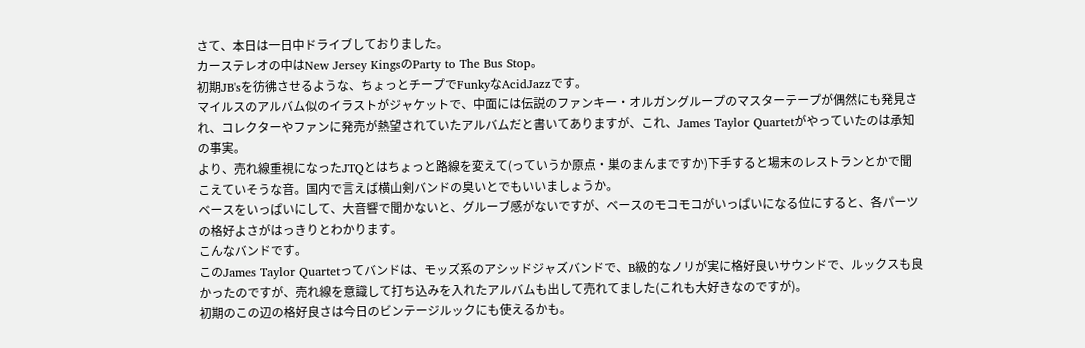さて、本日は一日中ドライブしておりました。
カーステレオの中はNew Jersey KingsのParty to The Bus Stop。
初期JB'sを彷彿させるような、ちょっとチープでFunkyなAcidJazzです。
マイルスのアルバム似のイラストがジャケットで、中面には伝説のファンキー・オルガングループのマスターテープが偶然にも発見され、コレクターやファンに発売が熱望されていたアルバムだと書いてありますが、これ、James Taylor Quartetがやっていたのは承知の事実。
より、売れ線重視になったJTQとはちょっと路線を変えて(っていうか原点・巣のまんまですか)下手すると場末のレストランとかで聞こえていそうな音。国内で言えば横山剣バンドの臭いとでもいいましょうか。
ベースをいっぱいにして、大音響で聞かないと、グルーブ感がないですが、ベースのモコモコがいっぱいになる位にすると、各パーツの格好よさがはっきりとわかります。
こんなバンドです。
このJames Taylor Quartetってバンドは、モッズ系のアシッドジャズバンドで、B級的なノリが実に格好良いサウンドで、ルックスも良かったのですが、売れ線を意識して打ち込みを入れたアルバムも出して売れてました(これも大好きなのですが)。
初期のこの辺の格好良さは今日のビンテージルックにも使えるかも。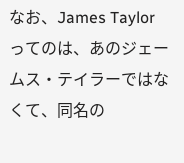なお、James Taylorってのは、あのジェームス・テイラーではなくて、同名の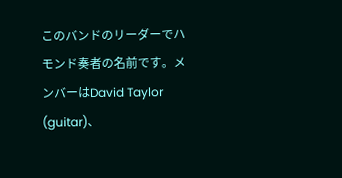このバンドのリーダーでハモンド奏者の名前です。メンバーはDavid Taylor (guitar)、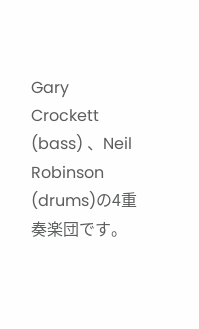Gary Crockett (bass) 、Neil Robinson (drums)の4重奏楽団です。